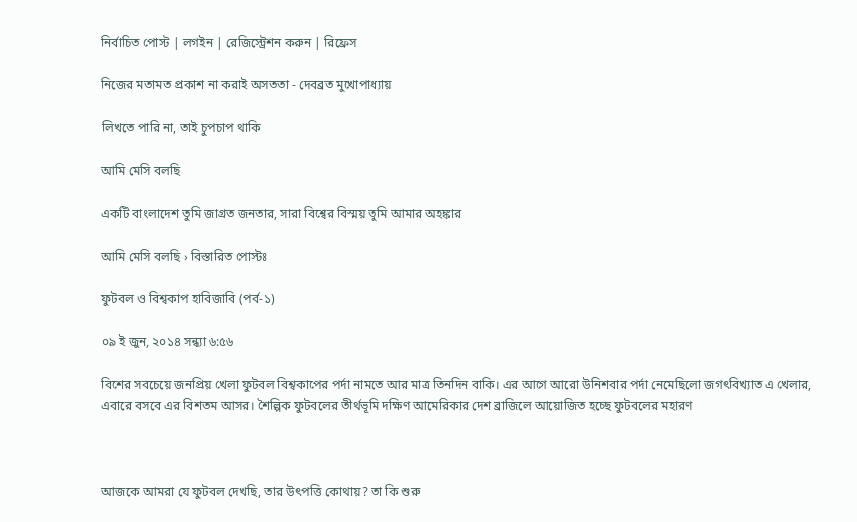নির্বাচিত পোস্ট | লগইন | রেজিস্ট্রেশন করুন | রিফ্রেস

নিজের মতামত প্রকাশ না করাই অসততা - দেবব্রত মুখোপাধ্যায়

লিখতে পারি না, তাই চুপচাপ থাকি

আমি মেসি বলছি

একটি বাংলাদেশ তুমি জাগ্রত জনতার, সারা বিশ্বের বিস্ময় তুমি আমার অহঙ্কার

আমি মেসি বলছি › বিস্তারিত পোস্টঃ

ফুটবল ও বিশ্বকাপ হাবিজাবি (পর্ব-১)

০৯ ই জুন, ২০১৪ সন্ধ্যা ৬:৫৬

বিশের সবচেয়ে জনপ্রিয় খেলা ফুটবল বিশ্বকাপের পর্দা নামতে আর মাত্র তিনদিন বাকি। এর আগে আরো উনিশবার পর্দা নেমেছিলো জগৎবিখ্যাত এ খেলার, এবারে বসবে এর বিশতম আসর। শৈল্পিক ফুটবলের তীর্থভূমি দক্ষিণ আমেরিকার দেশ ব্রাজিলে আয়োজিত হচ্ছে ফুটবলের মহারণ



আজকে আমরা যে ফুটবল দেখছি, তার উৎপত্তি কোথায়? তা কি শুরু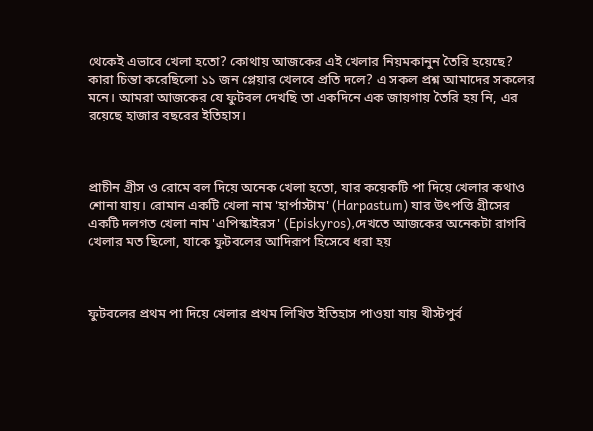থেকেই এভাবে খেলা হতো? কোথায় আজকের এই খেলার নিয়মকানুন তৈরি হয়েছে? কারা চিন্তা করেছিলো ১১ জন প্লেয়ার খেলবে প্রতি দলে? এ সকল প্রশ্ন আমাদের সকলের মনে। আমরা আজকের যে ফুটবল দেখছি তা একদিনে এক জায়গায় তৈরি হয় নি, এর রয়েছে হাজার বছরের ইতিহাস।



প্রাচীন গ্রীস ও রোমে বল দিয়ে অনেক খেলা হতো, যার কয়েকটি পা দিয়ে খেলার কথাও শোনা যায়। রোমান একটি খেলা নাম 'হার্পাস্টাম' (Harpastum) যার উৎপত্তি গ্রীসের একটি দলগত খেলা নাম 'এপিস্কাইরস' (Episkyros),দেখতে আজকের অনেকটা রাগবি খেলার মত ছিলো, যাকে ফুটবলের আদিরূপ হিসেবে ধরা হয়



ফুটবলের প্রথম পা দিয়ে খেলার প্রথম লিখিত ইতিহাস পাওয়া যায় খীস্টপুর্ব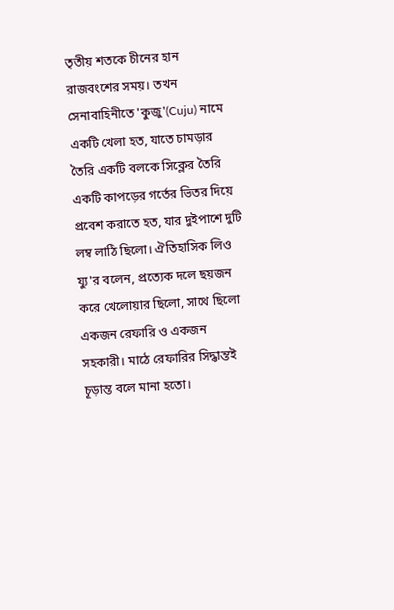তৃতীয় শতকে চীনের হান রাজবংশের সময়। তখন সেনাবাহিনীতে 'কুজু'(Cuju) নামে একটি খেলা হত, যাতে চামড়ার তৈরি একটি বলকে সিক্লের তৈরি একটি কাপড়ের গর্তের ভিতর দিয়ে প্রবেশ করাতে হত, যার দুইপাশে দুটি লম্ব লাঠি ছিলো। ঐতিহাসিক লিও য্যু'র বলেন, প্রত্যেক দলে ছয়জন করে খেলোয়ার ছিলো, সাথে ছিলো একজন রেফারি ও একজন সহকারী। মাঠে রেফারির সিদ্ধান্তই চূড়ান্ত বলে মানা হতো।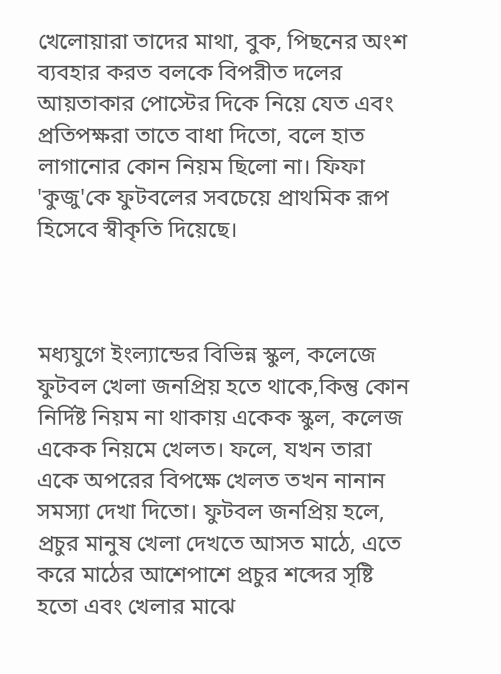খেলোয়ারা তাদের মাথা, বুক, পিছনের অংশ ব্যবহার করত বলকে বিপরীত দলের আয়তাকার পোস্টের দিকে নিয়ে যেত এবং প্রতিপক্ষরা তাতে বাধা দিতো, বলে হাত লাগানোর কোন নিয়ম ছিলো না। ফিফা 'কুজু'কে ফুটবলের সবচেয়ে প্রাথমিক রূপ হিসেবে স্বীকৃতি দিয়েছে।



মধ্যযুগে ইংল্যান্ডের বিভিন্ন স্কুল, কলেজে ফুটবল খেলা জনপ্রিয় হতে থাকে,কিন্তু কোন নির্দিষ্ট নিয়ম না থাকায় একেক স্কুল, কলেজ একেক নিয়মে খেলত। ফলে, যখন তারা একে অপরের বিপক্ষে খেলত তখন নানান সমস্যা দেখা দিতো। ফুটবল জনপ্রিয় হলে, প্রচুর মানুষ খেলা দেখতে আসত মাঠে, এতে করে মাঠের আশেপাশে প্রচুর শব্দের সৃষ্টি হতো এবং খেলার মাঝে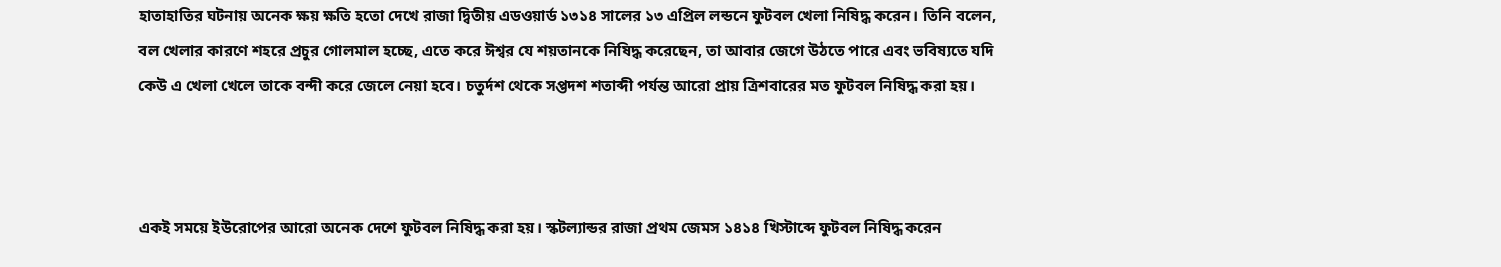হাতাহাতির ঘটনায় অনেক ক্ষয় ক্ষতি হতো দেখে রাজা দ্বিতীয় এডওয়ার্ড ১৩১৪ সালের ১৩ এপ্রিল লন্ডনে ফুটবল খেলা নিষিদ্ধ করেন। তিনি বলেন, বল খেলার কারণে শহরে প্রচুর গোলমাল হচ্ছে, এতে করে ঈশ্বর যে শয়তানকে নিষিদ্ধ করেছেন, তা আবার জেগে উঠতে পারে এবং ভবিষ্যতে যদি কেউ এ খেলা খেলে তাকে বন্দী করে জেলে নেয়া হবে। চতুর্দশ থেকে সপ্তদশ শতাব্দী পর্যন্ত আরো প্রায় ত্রিশবারের মত ফুটবল নিষিদ্ধ করা হয়।



একই সময়ে ইউরোপের আরো অনেক দেশে ফুটবল নিষিদ্ধ করা হয়। স্কটল্যান্ডর রাজা প্রথম জেমস ১৪১৪ খিস্টাব্দে ফুটবল নিষিদ্ধ করেন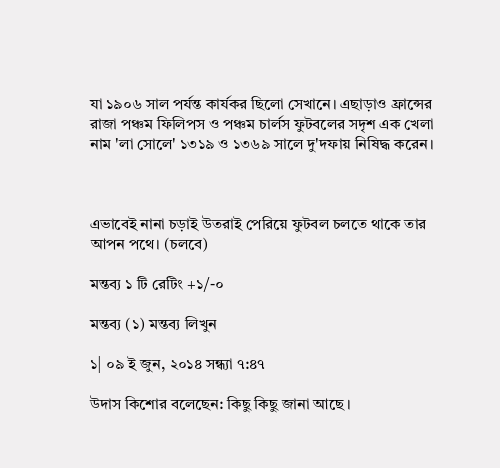যা ১৯০৬ সাল পর্যন্ত কার্যকর ছিলো সেখানে। এছাড়াও ফ্রান্সের রাজা পঞ্চম ফিলিপস ও পঞ্চম চার্লস ফুটবলের সদৃশ এক খেলা নাম 'লা সোলে' ১৩১৯ ও ১৩৬৯ সালে দু'দফায় নিষিদ্ধ করেন।



এভাবেই নানা চড়াই উতরাই পেরিয়ে ফুটবল চলতে থাকে তার আপন পথে। (চলবে)

মন্তব্য ১ টি রেটিং +১/-০

মন্তব্য (১) মন্তব্য লিখুন

১| ০৯ ই জুন, ২০১৪ সন্ধ্যা ৭:৪৭

উদাস কিশোর বলেছেন: কিছু কিছু জানা আছে ।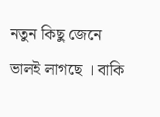নতুন কিছু জেনে ভালই লাগছে । বাকি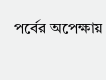পর্বের অপেক্ষায়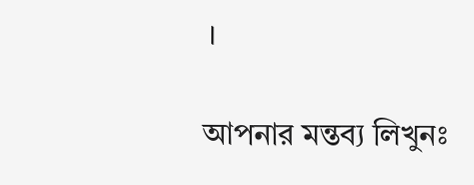।

আপনার মন্তব্য লিখুনঃ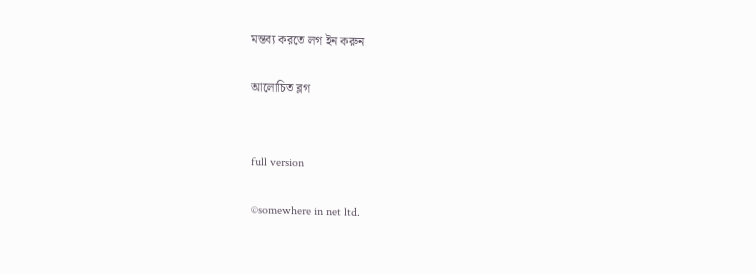মন্তব্য করতে লগ ইন করুন

আলোচিত ব্লগ


full version

©somewhere in net ltd.